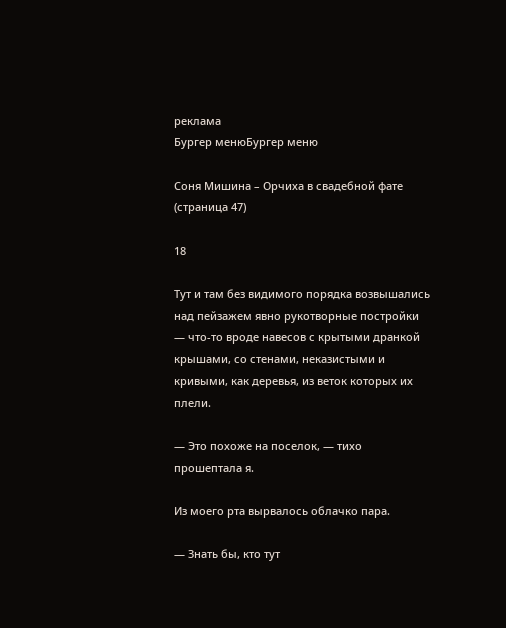реклама
Бургер менюБургер меню

Соня Мишина – Орчиха в свадебной фате (страница 47)

18

Тут и там без видимого порядка возвышались над пейзажем явно рукотворные постройки ― что-то вроде навесов с крытыми дранкой крышами, со стенами, неказистыми и кривыми, как деревья, из веток которых их плели.

— Это похоже на поселок, ― тихо прошептала я.

Из моего рта вырвалось облачко пара.

― Знать бы, кто тут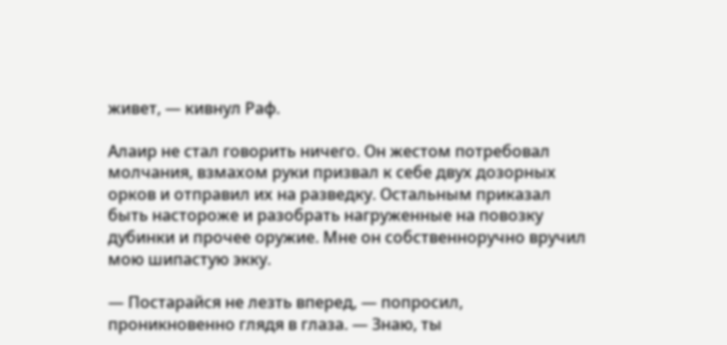живет, ― кивнул Раф.

Алаир не стал говорить ничего. Он жестом потребовал молчания, взмахом руки призвал к себе двух дозорных орков и отправил их на разведку. Остальным приказал быть настороже и разобрать нагруженные на повозку дубинки и прочее оружие. Мне он собственноручно вручил мою шипастую экку.

― Постарайся не лезть вперед, ― попросил, проникновенно глядя в глаза. ― Знаю, ты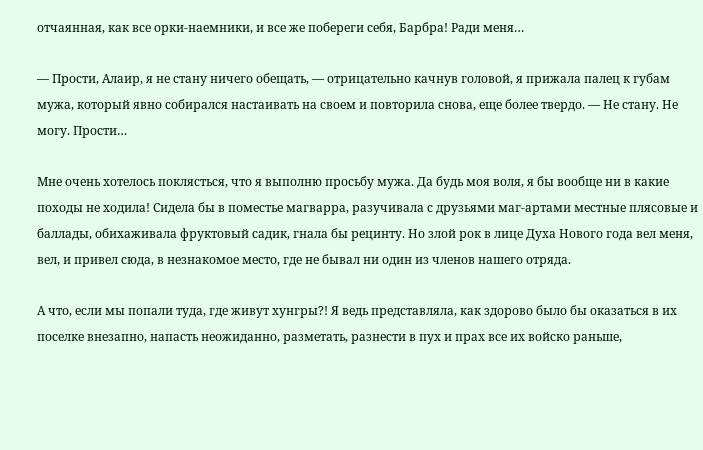отчаянная, как все орки-наемники, и все же побереги себя, Барбра! Ради меня…

― Прости, Алаир, я не стану ничего обещать, ― отрицательно качнув головой, я прижала палец к губам мужа, который явно собирался настаивать на своем и повторила снова, еще более твердо. ― Не стану. Не могу. Прости…

Мне очень хотелось поклясться, что я выполню просьбу мужа. Да будь моя воля, я бы вообще ни в какие походы не ходила! Сидела бы в поместье магварра, разучивала с друзьями маг-артами местные плясовые и баллады, обихаживала фруктовый садик, гнала бы рецинту. Но злой рок в лице Духа Нового года вел меня, вел, и привел сюда, в незнакомое место, где не бывал ни один из членов нашего отряда.

А что, если мы попали туда, где живут хунгры?! Я ведь представляла, как здорово было бы оказаться в их поселке внезапно, напасть неожиданно, разметать, разнести в пух и прах все их войско раньше,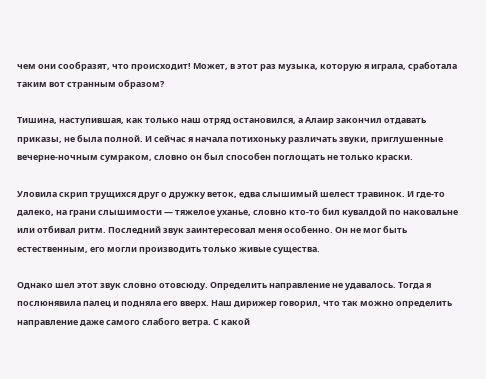чем они сообразят, что происходит! Может, в этот раз музыка, которую я играла, сработала таким вот странным образом?

Тишина, наступившая, как только наш отряд остановился, а Алаир закончил отдавать приказы, не была полной. И сейчас я начала потихоньку различать звуки, приглушенные вечерне-ночным сумраком, словно он был способен поглощать не только краски.

Уловила скрип трущихся друг о дружку веток, едва слышимый шелест травинок. И где-то далеко, на грани слышимости ― тяжелое уханье, словно кто-то бил кувалдой по наковальне или отбивал ритм. Последний звук заинтересовал меня особенно. Он не мог быть естественным, его могли производить только живые существа.

Однако шел этот звук словно отовсюду. Определить направление не удавалось. Тогда я послюнявила палец и подняла его вверх. Наш дирижер говорил, что так можно определить направление даже самого слабого ветра. С какой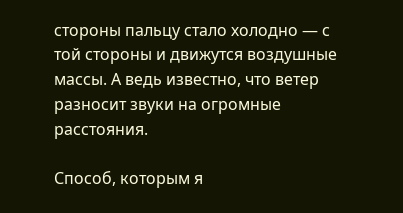стороны пальцу стало холодно ― с той стороны и движутся воздушные массы. А ведь известно, что ветер разносит звуки на огромные расстояния.

Способ, которым я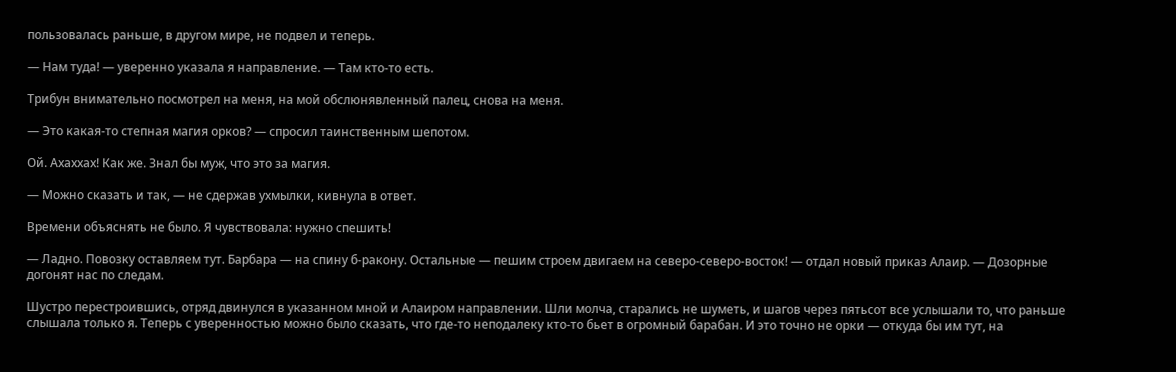пользовалась раньше, в другом мире, не подвел и теперь.

― Нам туда! ― уверенно указала я направление. ― Там кто-то есть.

Трибун внимательно посмотрел на меня, на мой обслюнявленный палец, снова на меня.

— Это какая-то степная магия орков? ― спросил таинственным шепотом.

Ой. Ахаххах! Как же. Знал бы муж, что это за магия.

― Можно сказать и так, ― не сдержав ухмылки, кивнула в ответ.

Времени объяснять не было. Я чувствовала: нужно спешить!

― Ладно. Повозку оставляем тут. Барбара ― на спину б-ракону. Остальные ― пешим строем двигаем на северо-северо-восток! ― отдал новый приказ Алаир. ― Дозорные догонят нас по следам.

Шустро перестроившись, отряд двинулся в указанном мной и Алаиром направлении. Шли молча, старались не шуметь, и шагов через пятьсот все услышали то, что раньше слышала только я. Теперь с уверенностью можно было сказать, что где-то неподалеку кто-то бьет в огромный барабан. И это точно не орки ― откуда бы им тут, на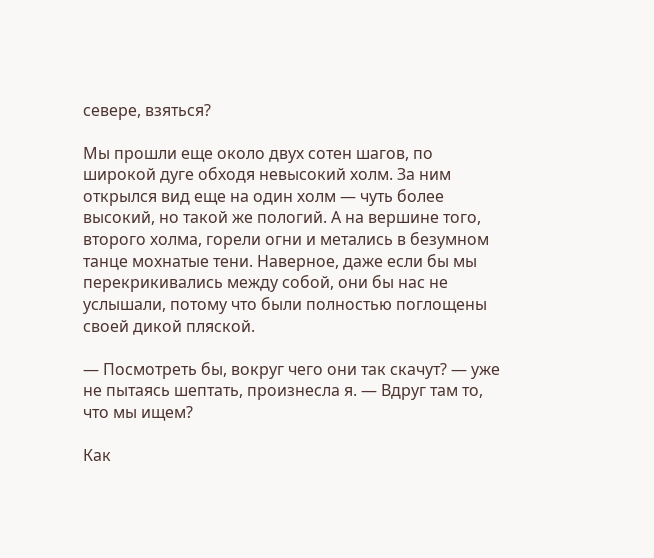севере, взяться?

Мы прошли еще около двух сотен шагов, по широкой дуге обходя невысокий холм. За ним открылся вид еще на один холм ― чуть более высокий, но такой же пологий. А на вершине того, второго холма, горели огни и метались в безумном танце мохнатые тени. Наверное, даже если бы мы перекрикивались между собой, они бы нас не услышали, потому что были полностью поглощены своей дикой пляской.

― Посмотреть бы, вокруг чего они так скачут? ― уже не пытаясь шептать, произнесла я. ― Вдруг там то, что мы ищем?

Как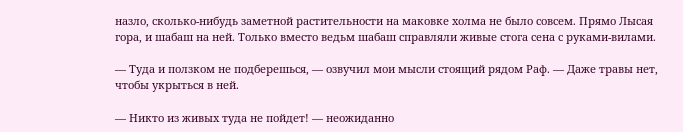назло, сколько-нибудь заметной растительности на маковке холма не было совсем. Прямо Лысая гора, и шабаш на ней. Только вместо ведьм шабаш справляли живые стога сена с руками-вилами.

― Туда и ползком не подберешься, ― озвучил мои мысли стоящий рядом Раф. ― Даже травы нет, чтобы укрыться в ней.

― Никто из живых туда не пойдет! ― неожиданно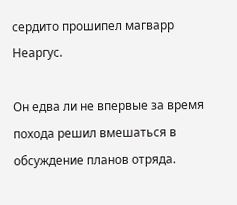сердито прошипел магварр Неаргус.

Он едва ли не впервые за время похода решил вмешаться в обсуждение планов отряда.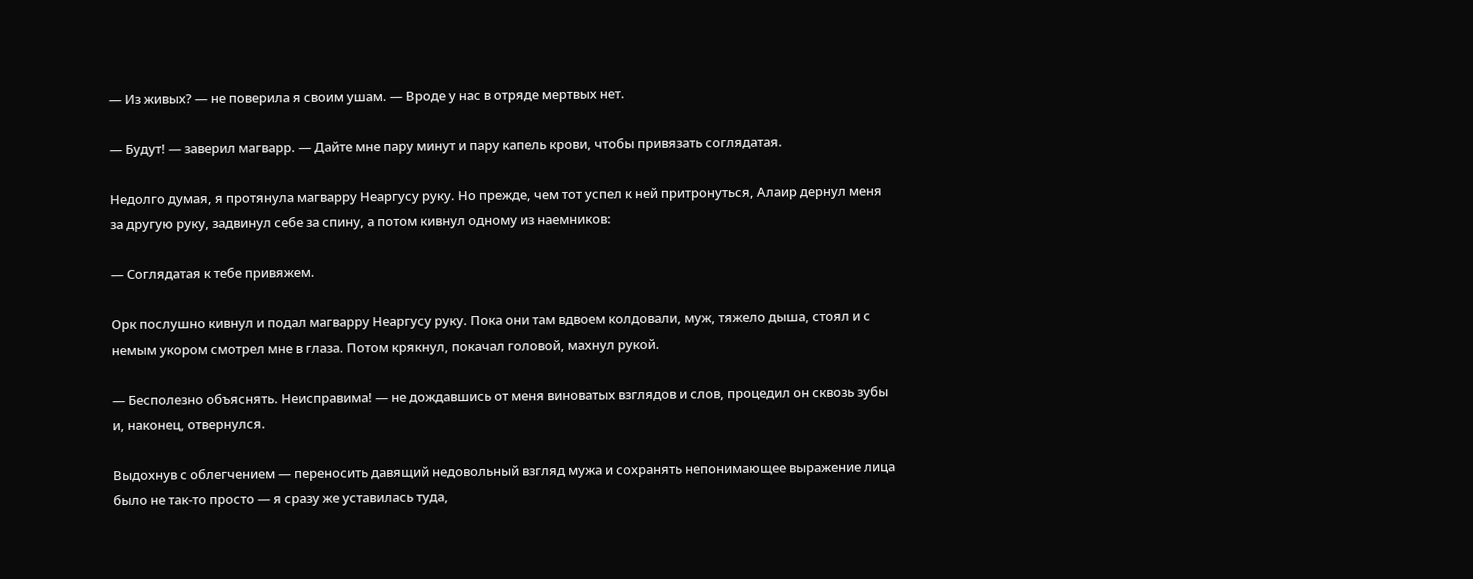― Из живых? ― не поверила я своим ушам. ― Вроде у нас в отряде мертвых нет.

― Будут! ― заверил магварр. ― Дайте мне пару минут и пару капель крови, чтобы привязать соглядатая.

Недолго думая, я протянула магварру Неаргусу руку. Но прежде, чем тот успел к ней притронуться, Алаир дернул меня за другую руку, задвинул себе за спину, а потом кивнул одному из наемников:

― Соглядатая к тебе привяжем.

Орк послушно кивнул и подал магварру Неаргусу руку. Пока они там вдвоем колдовали, муж, тяжело дыша, стоял и с немым укором смотрел мне в глаза. Потом крякнул, покачал головой, махнул рукой.

― Бесполезно объяснять. Неисправима! ― не дождавшись от меня виноватых взглядов и слов, процедил он сквозь зубы и, наконец, отвернулся.

Выдохнув с облегчением ― переносить давящий недовольный взгляд мужа и сохранять непонимающее выражение лица было не так-то просто ― я сразу же уставилась туда,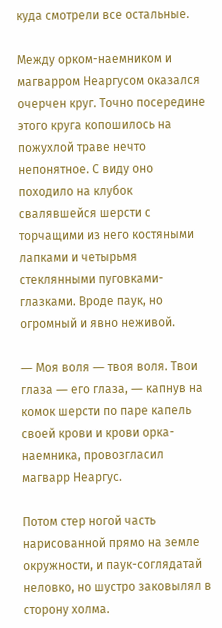куда смотрели все остальные.

Между орком-наемником и магварром Неаргусом оказался очерчен круг. Точно посередине этого круга копошилось на пожухлой траве нечто непонятное. С виду оно походило на клубок свалявшейся шерсти с торчащими из него костяными лапками и четырьмя стеклянными пуговками-глазками. Вроде паук, но огромный и явно неживой.

― Моя воля ― твоя воля. Твои глаза ― его глаза, ― капнув на комок шерсти по паре капель своей крови и крови орка-наемника, провозгласил магварр Неаргус.

Потом стер ногой часть нарисованной прямо на земле окружности, и паук-соглядатай неловко, но шустро заковылял в сторону холма.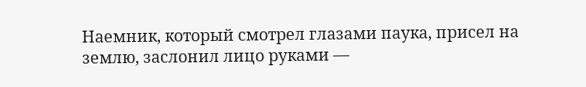Наемник, который смотрел глазами паука, присел на землю, заслонил лицо руками ―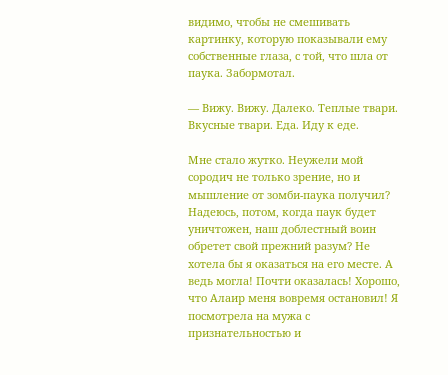видимо, чтобы не смешивать картинку, которую показывали ему собственные глаза, с той, что шла от паука. Забормотал.

― Вижу. Вижу. Далеко. Теплые твари. Вкусные твари. Еда. Иду к еде.

Мне стало жутко. Неужели мой сородич не только зрение, но и мышление от зомби-паука получил? Надеюсь, потом, когда паук будет уничтожен, наш доблестный воин обретет свой прежний разум? Не хотела бы я оказаться на его месте. А ведь могла! Почти оказалась! Хорошо, что Алаир меня вовремя остановил! Я посмотрела на мужа с признательностью и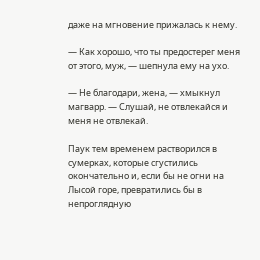даже на мгновение прижалась к нему.

― Как хорошо, что ты предостерег меня от этого, муж, ― шепнула ему на ухо.

― Не благодари, жена, ― хмыкнул магварр. ― Слушай, не отвлекайся и меня не отвлекай.

Паук тем временем растворился в сумерках, которые сгустились окончательно и, если бы не огни на Лысой горе, превратились бы в непроглядную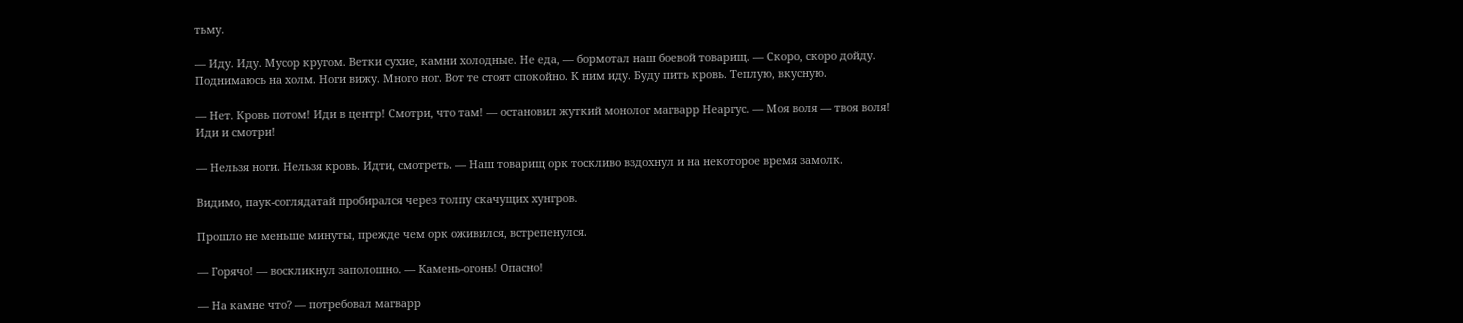тьму.

― Иду. Иду. Мусор кругом. Ветки сухие, камни холодные. Не еда, ― бормотал наш боевой товарищ. ― Скоро, скоро дойду. Поднимаюсь на холм. Ноги вижу. Много ног. Вот те стоят спокойно. К ним иду. Буду пить кровь. Теплую, вкусную.

― Нет. Кровь потом! Иди в центр! Смотри, что там! ― остановил жуткий монолог магварр Неаргус. ― Моя воля ― твоя воля! Иди и смотри!

― Нельзя ноги. Нельзя кровь. Идти, смотреть. ― Наш товарищ орк тоскливо вздохнул и на некоторое время замолк.

Видимо, паук-соглядатай пробирался через толпу скачущих хунгров.

Прошло не меньше минуты, прежде чем орк оживился, встрепенулся.

― Горячо! ― воскликнул заполошно. ― Камень-огонь! Опасно!

― На камне что? ― потребовал магварр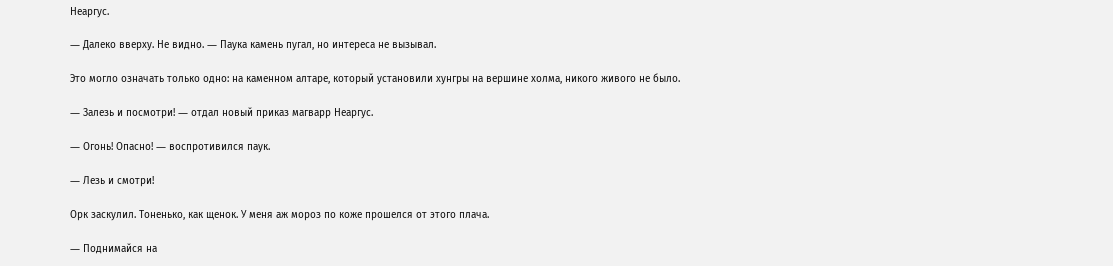Неаргус.

― Далеко вверху. Не видно. ― Паука камень пугал, но интереса не вызывал.

Это могло означать только одно: на каменном алтаре, который установили хунгры на вершине холма, никого живого не было.

― Залезь и посмотри! ― отдал новый приказ магварр Неаргус.

― Огонь! Опасно! ― воспротивился паук.

― Лезь и смотри!

Орк заскулил. Тоненько, как щенок. У меня аж мороз по коже прошелся от этого плача.

― Поднимайся на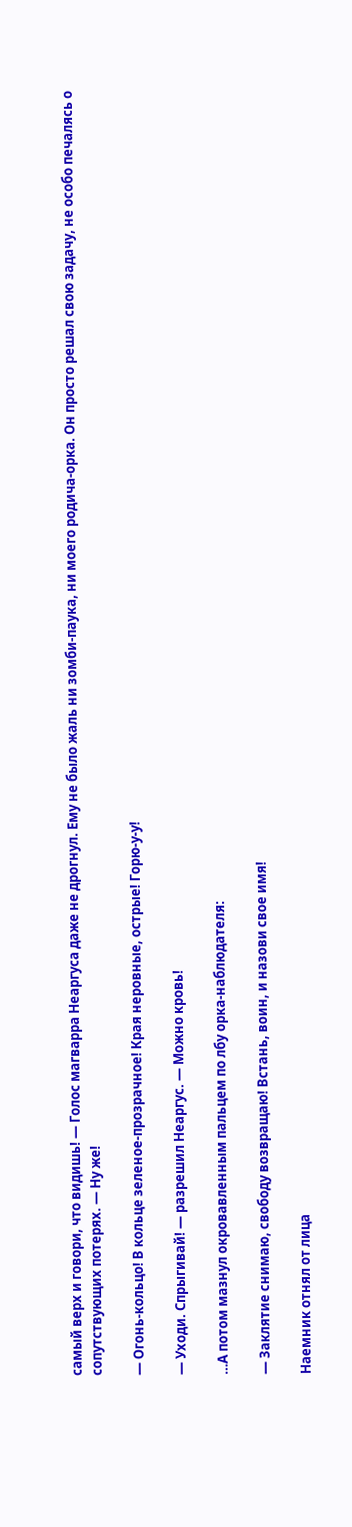самый верх и говори, что видишь! ― Голос магварра Неаргуса даже не дрогнул. Ему не было жаль ни зомби-паука, ни моего родича-орка. Он просто решал свою задачу, не особо печалясь о сопутствующих потерях. ― Ну же!

― Огонь-кольцо! В кольце зеленое-прозрачное! Края неровные, острые! Горю-у-у!

― Уходи. Спрыгивай! ― разрешил Неаргус. ― Можно кровь!

…А потом мазнул окровавленным пальцем по лбу орка-наблюдателя:

― Заклятие снимаю, свободу возвращаю! Встань, воин, и назови свое имя!

Наемник отнял от лица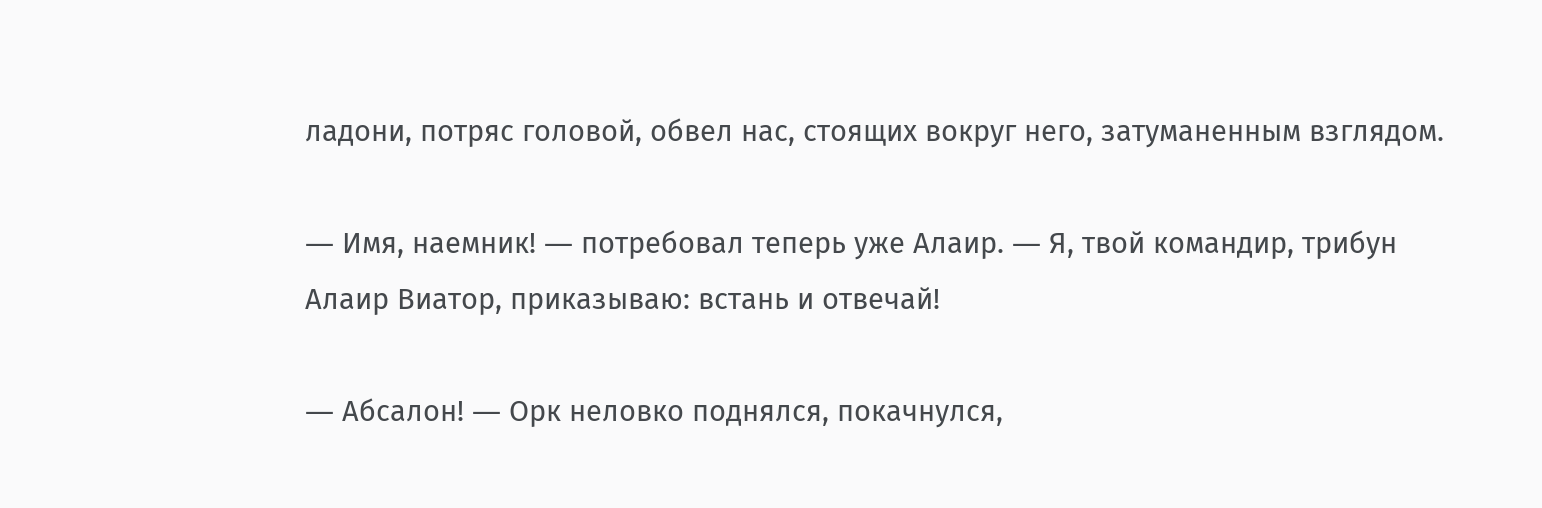ладони, потряс головой, обвел нас, стоящих вокруг него, затуманенным взглядом.

― Имя, наемник! ― потребовал теперь уже Алаир. ― Я, твой командир, трибун Алаир Виатор, приказываю: встань и отвечай!

― Абсалон! ― Орк неловко поднялся, покачнулся,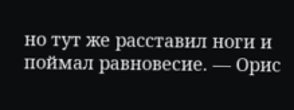но тут же расставил ноги и поймал равновесие. ― Орис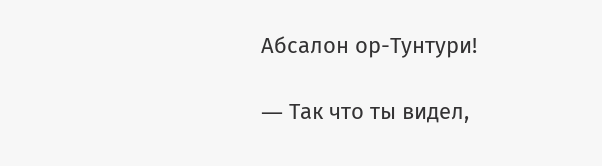Абсалон ор-Тунтури!

― Так что ты видел,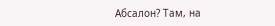Абсалон? Там, на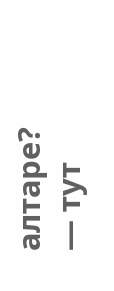алтаре? ― тут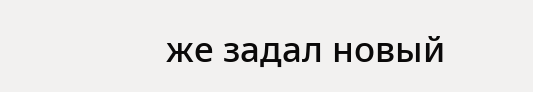же задал новый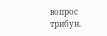вопрос трибун.